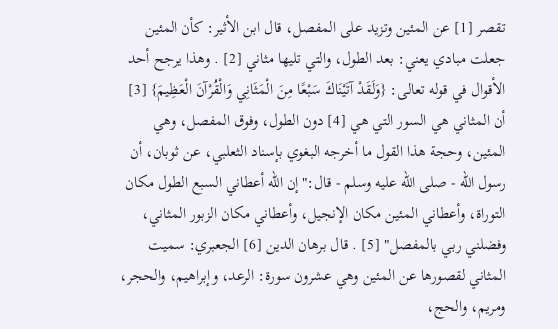تقصر [1] عن المئين وتزيد على المفصل، قال ابن الأثير: كأن المئين جعلت مبادي يعني: بعد الطول، والتي تليها مثاني [2] . وهذا يرجح أحد الأقوال في قوله تعالى: {وَلَقَدْ آتَيْنَاكَ سَبْعًا مِنَ الْمَثَانِي وَالْقُرْآنَ الْعَظِيمَ} [3] أن المثاني هي السور التي هي [4] دون الطول، وفوق المفصل، وهي المئين، وحجة هذا القول ما أخرجه البغوي بإسناد الثعلبي، عن ثوبان، أن رسول الله - صلى الله عليه وسلم - قال:"إن الله أعطاني السبع الطول مكان التوراة، وأعطاني المئين مكان الإنجيل، وأعطاني مكان الزبور المثاني، وفضلني ربي بالمفصل" [5] . قال برهان الدين [6] الجعبري: سميت المثاني لقصورها عن المئين وهي عشرون سورة: الرعد، وإبراهيم، والحجر، ومريم، والحج،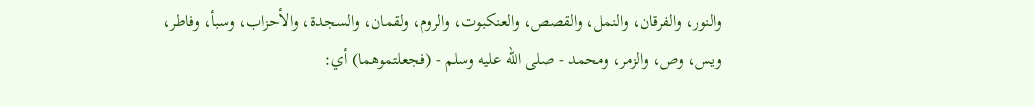والنور، والفرقان، والنمل، والقصص، والعنكبوت، والروم، ولقمان، والسجدة، والأحزاب، وسبأ، وفاطر، ويس، وص، والزمر، ومحمد - صلى الله عليه وسلم - (فجعلتموهما) أي: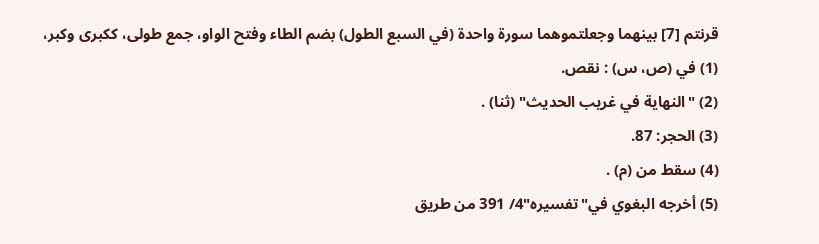قرنتم [7] بينهما وجعلتموهما سورة واحدة (في السبع الطول) بضم الطاء وفتح الواو، جمع طولى، ككبرى وكبر،
(1) في (ص، س) : نقص.
(2) "النهاية في غريب الحديث" (ثنا) .
(3) الحجر: 87.
(4) سقط من (م) .
(5) أخرجه البغوي في"تفسيره"4/ 391 من طريق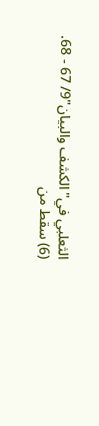الثعلبي في"الكشف والبيان"9/ 67 - 68.
(6) سقط من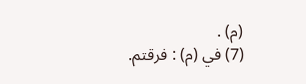(م) .
(7) في (م) : فرقتم.